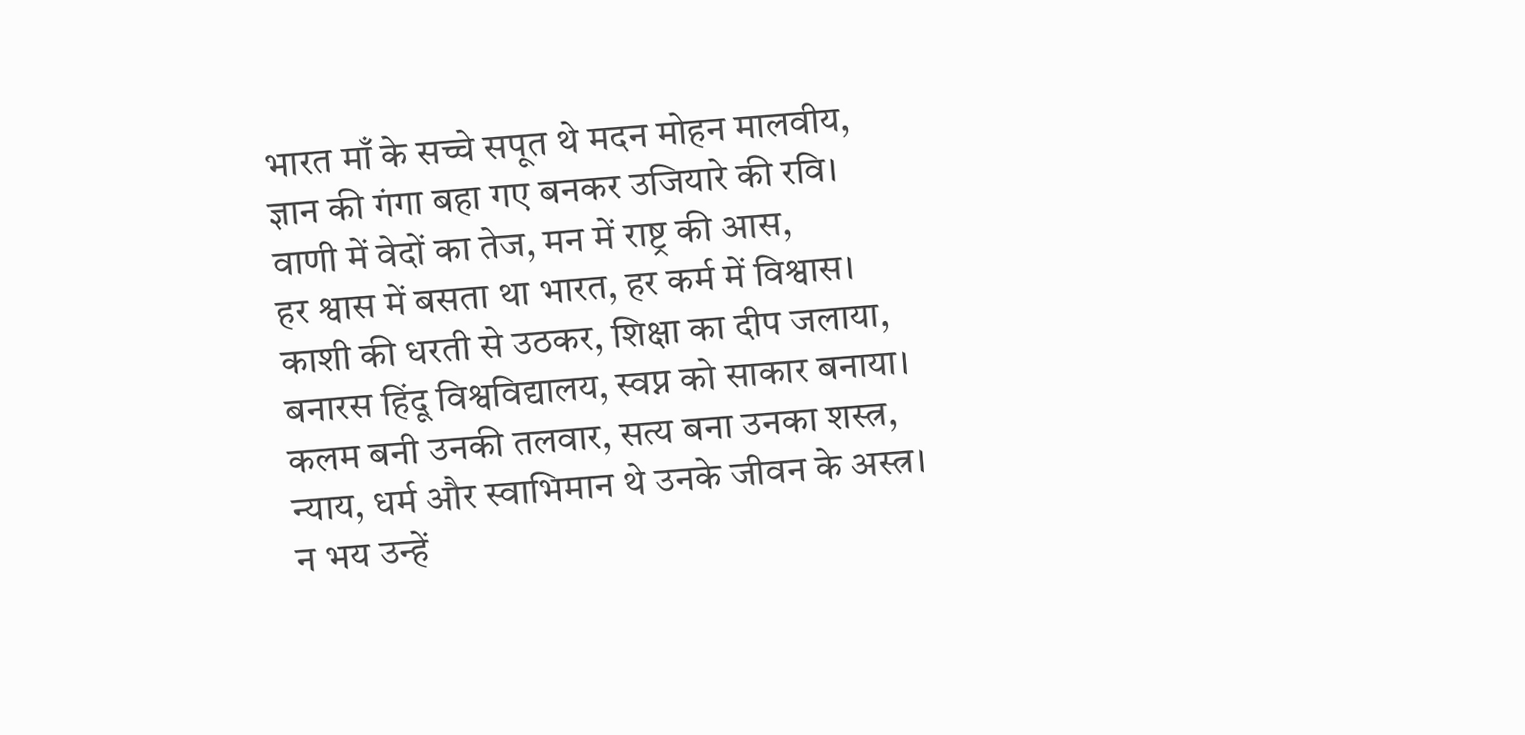भारत माँ के सच्चे सपूत थे मदन मोहन मालवीय,
ज्ञान की गंगा बहा गए बनकर उजियारे की रवि।
वाणी में वेदों का तेज, मन में राष्ट्र की आस,
हर श्वास में बसता था भारत, हर कर्म में विश्वास।
काशी की धरती से उठकर, शिक्षा का दीप जलाया,
बनारस हिंदू विश्वविद्यालय, स्वप्न को साकार बनाया।
कलम बनी उनकी तलवार, सत्य बना उनका शस्त्र,
न्याय, धर्म और स्वाभिमान थे उनके जीवन के अस्त्र।
न भय उन्हें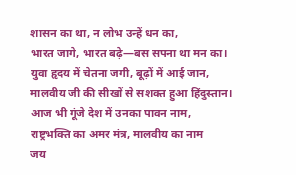शासन का था, न लोभ उन्हें धन का,
भारत जागे, भारत बढ़े—बस सपना था मन का।
युवा हृदय में चेतना जगी, बूढ़ों में आई जान,
मालवीय जी की सीखों से सशक्त हुआ हिंदुस्तान।
आज भी गूंजे देश में उनका पावन नाम,
राष्ट्रभक्ति का अमर मंत्र, मालवीय का नाम
जय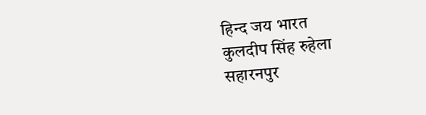हिन्द जय भारत
कुलदीप सिंह रुहेला
सहारनपुर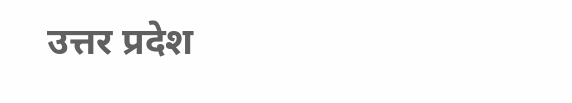उत्तर प्रदेश